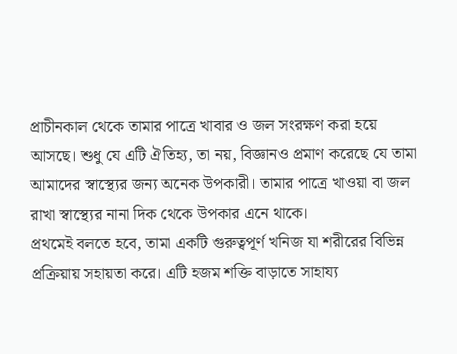প্রাচীনকাল থেকে তামার পাত্রে খাবার ও জল সংরক্ষণ করা হয়ে আসছে। শুধু যে এটি ঐতিহ্য, তা নয়, বিজ্ঞানও প্রমাণ করেছে যে তামা আমাদের স্বাস্থ্যের জন্য অনেক উপকারী। তামার পাত্রে খাওয়া বা জল রাখা স্বাস্থ্যের নানা দিক থেকে উপকার এনে থাকে।
প্রথমেই বলতে হবে, তামা একটি গুরুত্বপূর্ণ খনিজ যা শরীরের বিভিন্ন প্রক্রিয়ায় সহায়তা করে। এটি হজম শক্তি বাড়াতে সাহায্য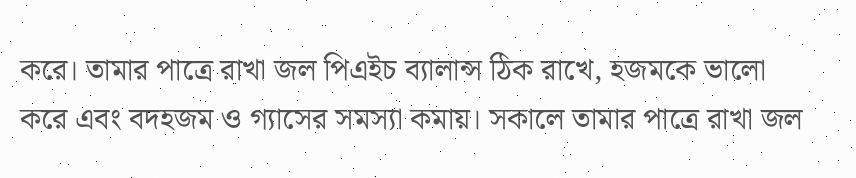করে। তামার পাত্রে রাখা জল পিএইচ ব্যালান্স ঠিক রাখে, হজমকে ভালো করে এবং বদহজম ও গ্যাসের সমস্যা কমায়। সকালে তামার পাত্রে রাখা জল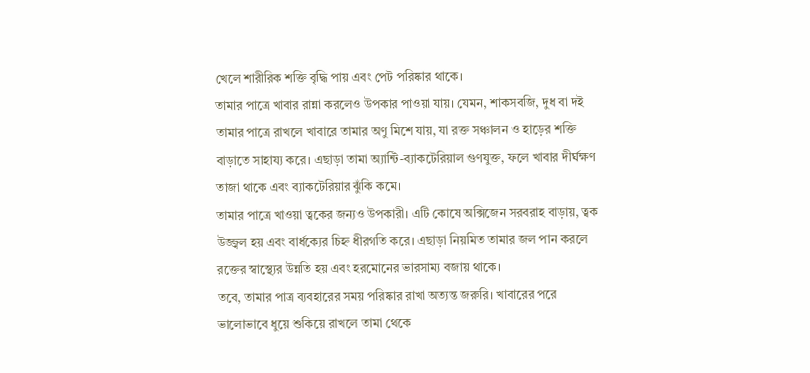খেলে শারীরিক শক্তি বৃদ্ধি পায় এবং পেট পরিষ্কার থাকে।
তামার পাত্রে খাবার রান্না করলেও উপকার পাওয়া যায়। যেমন, শাকসবজি, দুধ বা দই তামার পাত্রে রাখলে খাবারে তামার অণু মিশে যায়, যা রক্ত সঞ্চালন ও হাড়ের শক্তি বাড়াতে সাহায্য করে। এছাড়া তামা অ্যান্টি-ব্যাকটেরিয়াল গুণযুক্ত, ফলে খাবার দীর্ঘক্ষণ তাজা থাকে এবং ব্যাকটেরিয়ার ঝুঁকি কমে।
তামার পাত্রে খাওয়া ত্বকের জন্যও উপকারী। এটি কোষে অক্সিজেন সরবরাহ বাড়ায়, ত্বক উজ্জ্বল হয় এবং বার্ধক্যের চিহ্ন ধীরগতি করে। এছাড়া নিয়মিত তামার জল পান করলে রক্তের স্বাস্থ্যের উন্নতি হয় এবং হরমোনের ভারসাম্য বজায় থাকে।
তবে, তামার পাত্র ব্যবহারের সময় পরিষ্কার রাখা অত্যন্ত জরুরি। খাবারের পরে ভালোভাবে ধুয়ে শুকিয়ে রাখলে তামা থেকে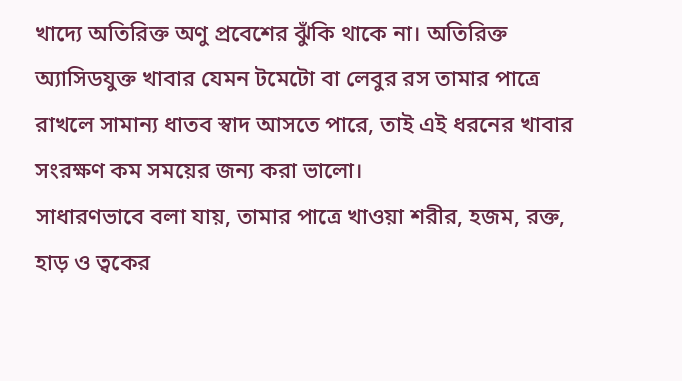খাদ্যে অতিরিক্ত অণু প্রবেশের ঝুঁকি থাকে না। অতিরিক্ত অ্যাসিডযুক্ত খাবার যেমন টমেটো বা লেবুর রস তামার পাত্রে রাখলে সামান্য ধাতব স্বাদ আসতে পারে, তাই এই ধরনের খাবার সংরক্ষণ কম সময়ের জন্য করা ভালো।
সাধারণভাবে বলা যায়, তামার পাত্রে খাওয়া শরীর, হজম, রক্ত, হাড় ও ত্বকের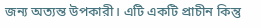জন্য অত্যন্ত উপকারী। এটি একটি প্রাচীন কিন্তু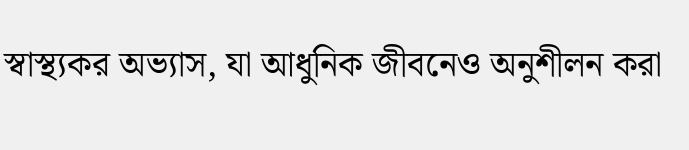স্বাস্থ্যকর অভ্যাস, যা আধুনিক জীবনেও অনুশীলন করা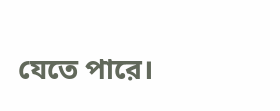যেতে পারে।